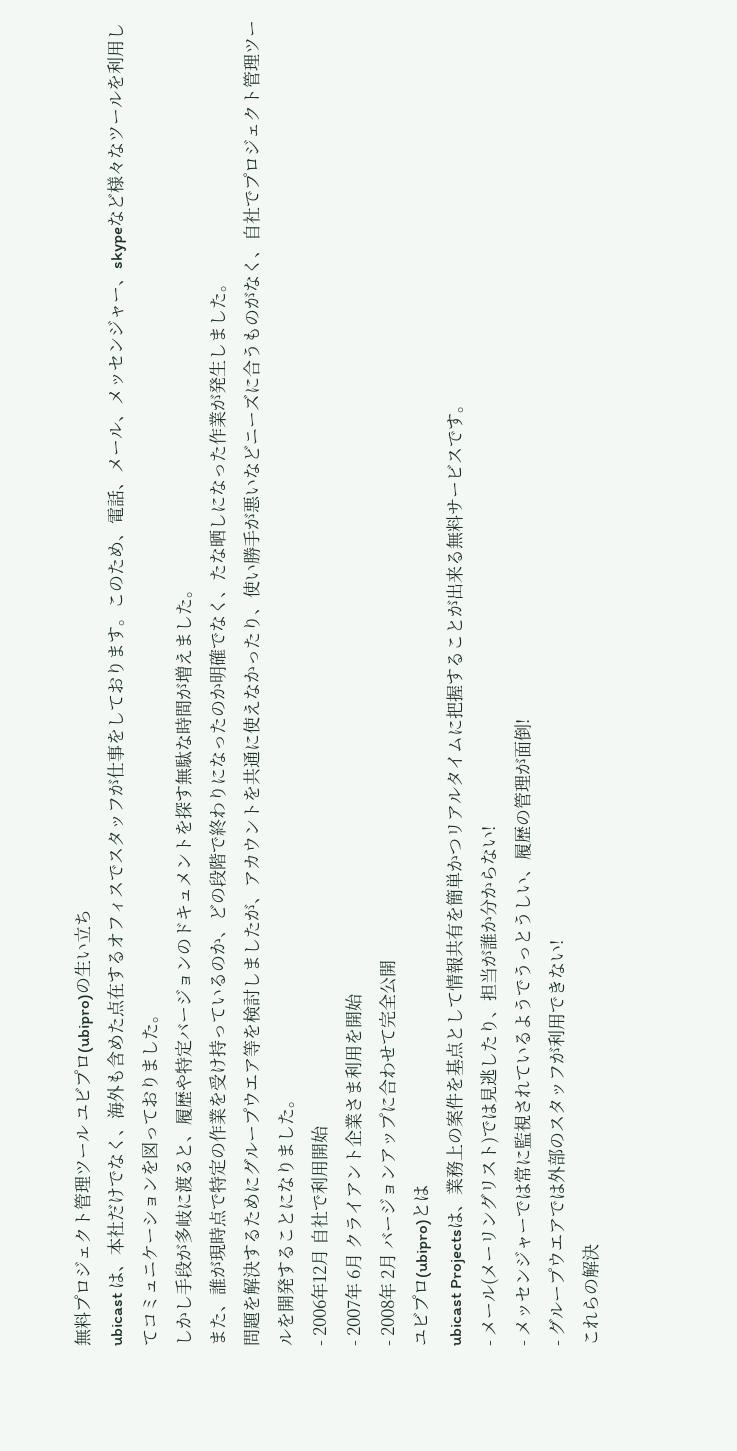無料プロジェクト管理ツール ユビプロ(ubipro)の生い立ち
ubicast は、本社だけでなく、海外も含めた点在するオフィスでスタッフが仕事をしております。このため、電話、メール、メッセンジャー、skypeなど様々なツールを利用してコミュニケーションを図っておりました。
しかし手段が多岐に渡ると、履歴や特定バージョンのドキュメントを探す無駄な時間が増えました。
また、誰が現時点で特定の作業を受け持っているのか、どの段階で終わりになったのか明確でなく、たな晒しになった作業が発生しました。
問題を解決するためにグループウエア等を検討しましたが、アカウントを共通に使えなかったり、使い勝手が悪いなどニーズに合うものがなく、自社でプロジェクト管理ツールを開発することになりました。
- 2006年12月 自社で利用開始
- 2007年 6月 クライアント企業さま利用を開始
- 2008年 2月 バージョンアップに合わせて完全公開
ユビプロ(ubipro)とは
ubicast Projectsは、業務上の案件を基点として情報共有を簡単かつリアルタイムに把握することが出来る無料サービスです。
- メール(メーリングリスト)では見逃したり、担当が誰か分からない!
- メッセンジャーでは常に監視されているようでうっとうしい、履歴の管理が面倒!
- グループウエアでは外部のスタッフが利用できない!
これらの解決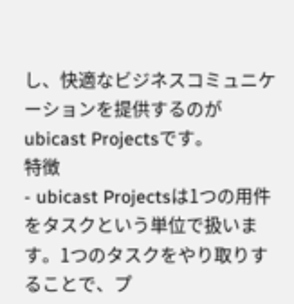し、快適なビジネスコミュニケーションを提供するのがubicast Projectsです。
特徴
- ubicast Projectsは1つの用件をタスクという単位で扱います。1つのタスクをやり取りすることで、プ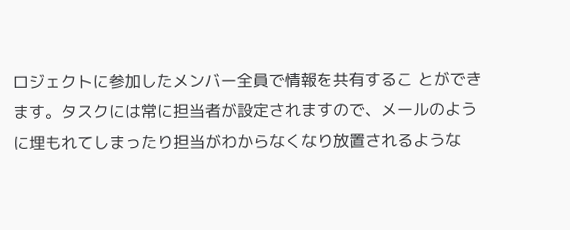ロジェクトに参加したメンバー全員で情報を共有するこ とができます。タスクには常に担当者が設定されますので、メールのように埋もれてしまったり担当がわからなくなり放置されるような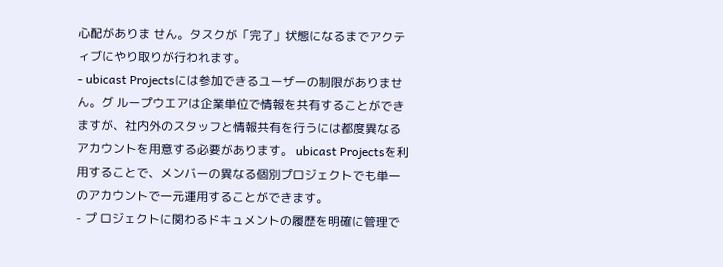心配がありま せん。タスクが「完了」状態になるまでアクティブにやり取りが行われます。
- ubicast Projectsには参加できるユーザーの制限がありません。グ ループウエアは企業単位で情報を共有することができますが、社内外のスタッフと情報共有を行うには都度異なるアカウントを用意する必要があります。 ubicast Projectsを利用することで、メンバーの異なる個別プロジェクトでも単一のアカウントで一元運用することができます。
- プ ロジェクトに関わるドキュメントの履歴を明確に管理で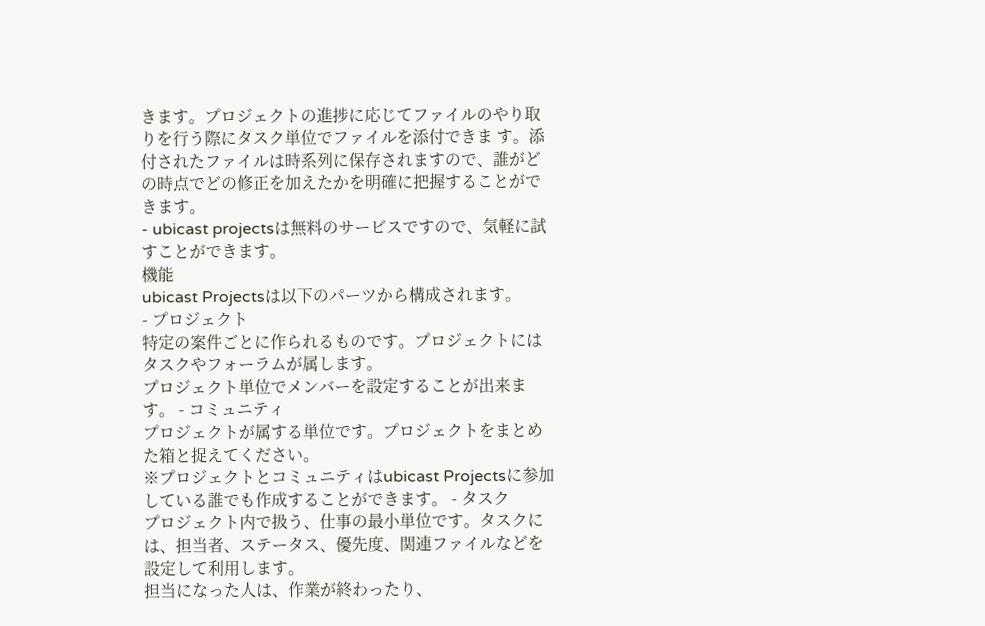きます。プロジェクトの進捗に応じてファイルのやり取りを行う際にタスク単位でファイルを添付できま す。添付されたファイルは時系列に保存されますので、誰がどの時点でどの修正を加えたかを明確に把握することができます。
- ubicast projectsは無料のサービスですので、気軽に試すことができます。
機能
ubicast Projectsは以下のパーツから構成されます。
- プロジェクト
特定の案件ごとに作られるものです。プロジェクトにはタスクやフォーラムが属します。
プロジェクト単位でメンバーを設定することが出来ます。 - コミュニティ
プロジェクトが属する単位です。プロジェクトをまとめた箱と捉えてください。
※プロジェクトとコミュニティはubicast Projectsに参加している誰でも作成することができます。 - タスク
プロジェクト内で扱う、仕事の最小単位です。タスクには、担当者、ステータス、優先度、関連ファイルなどを設定して利用します。
担当になった人は、作業が終わったり、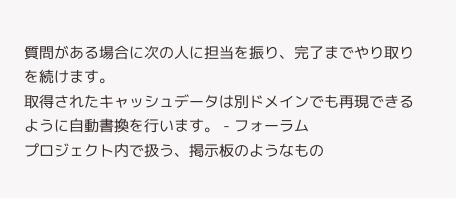質問がある場合に次の人に担当を振り、完了までやり取りを続けます。
取得されたキャッシュデータは別ドメインでも再現できるように自動書換を行います。 - フォーラム
プロジェクト内で扱う、掲示板のようなもの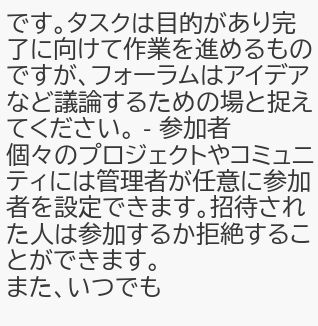です。タスクは目的があり完了に向けて作業を進めるものですが、フォーラムはアイデアなど議論するための場と捉えてください。 - 参加者
個々のプロジェクトやコミュニティには管理者が任意に参加者を設定できます。招待された人は参加するか拒絶することができます。
また、いつでも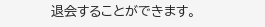退会することができます。